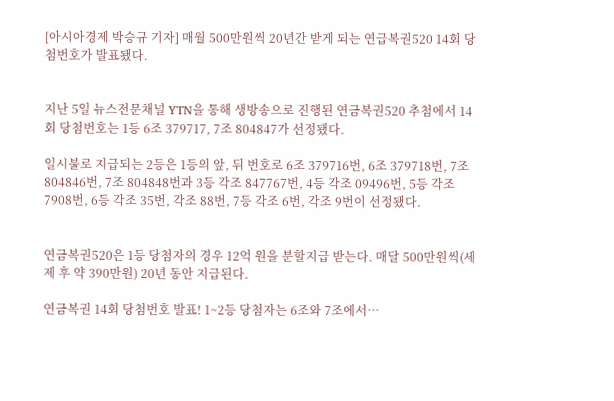[아시아경제 박승규 기자] 매월 500만원씩 20년간 받게 되는 연급복권520 14회 당첨번호가 발표됐다.


지난 5일 뉴스전문채널 YTN을 통해 생방송으로 진행된 연금복권520 추첨에서 14회 당첨번호는 1등 6조 379717, 7조 804847가 선정됐다.

일시불로 지급되는 2등은 1등의 앞, 뒤 번호로 6조 379716번, 6조 379718번, 7조 804846번, 7조 804848번과 3등 각조 847767번, 4등 각조 09496번, 5등 각조 7908번, 6등 각조 35번, 각조 88번, 7등 각조 6번, 각조 9번이 선정됐다.


연금복권520은 1등 당첨자의 경우 12억 원을 분할지급 받는다. 매달 500만원씩(세제 후 약 390만원) 20년 동안 지급된다.

연금복권 14회 당첨번호 발표! 1~2등 당첨자는 6조와 7조에서…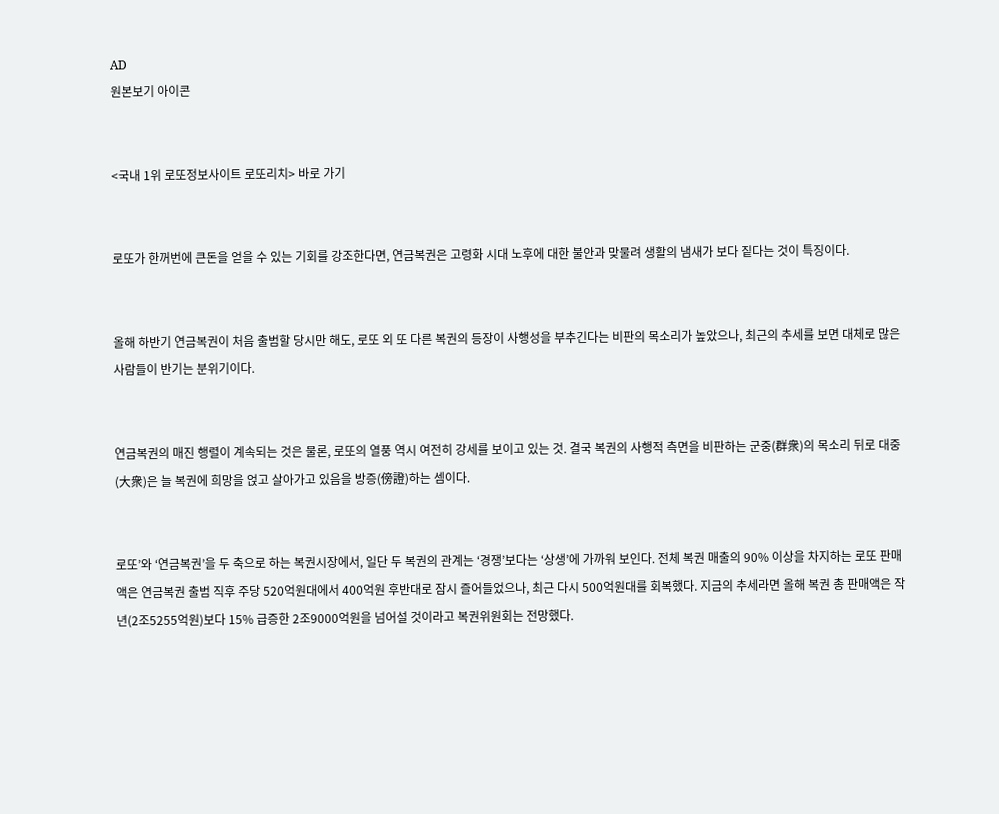AD
원본보기 아이콘


<국내 1위 로또정보사이트 로또리치> 바로 가기


로또가 한꺼번에 큰돈을 얻을 수 있는 기회를 강조한다면, 연금복권은 고령화 시대 노후에 대한 불안과 맞물려 생활의 냄새가 보다 짙다는 것이 특징이다.


올해 하반기 연금복권이 처음 출범할 당시만 해도, 로또 외 또 다른 복권의 등장이 사행성을 부추긴다는 비판의 목소리가 높았으나, 최근의 추세를 보면 대체로 많은 사람들이 반기는 분위기이다.


연금복권의 매진 행렬이 계속되는 것은 물론, 로또의 열풍 역시 여전히 강세를 보이고 있는 것. 결국 복권의 사행적 측면을 비판하는 군중(群衆)의 목소리 뒤로 대중(大衆)은 늘 복권에 희망을 얹고 살아가고 있음을 방증(傍證)하는 셈이다.


로또’와 ‘연금복권’을 두 축으로 하는 복권시장에서, 일단 두 복권의 관계는 ‘경쟁’보다는 ‘상생’에 가까워 보인다. 전체 복권 매출의 90% 이상을 차지하는 로또 판매액은 연금복권 출범 직후 주당 520억원대에서 400억원 후반대로 잠시 즐어들었으나, 최근 다시 500억원대를 회복했다. 지금의 추세라면 올해 복권 총 판매액은 작년(2조5255억원)보다 15% 급증한 2조9000억원을 넘어설 것이라고 복권위원회는 전망했다.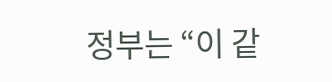정부는 “이 같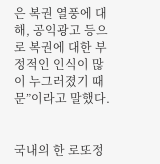은 복권 열풍에 대해, 공익광고 등으로 복권에 대한 부정적인 인식이 많이 누그러졌기 때문”이라고 말했다.


국내의 한 로또정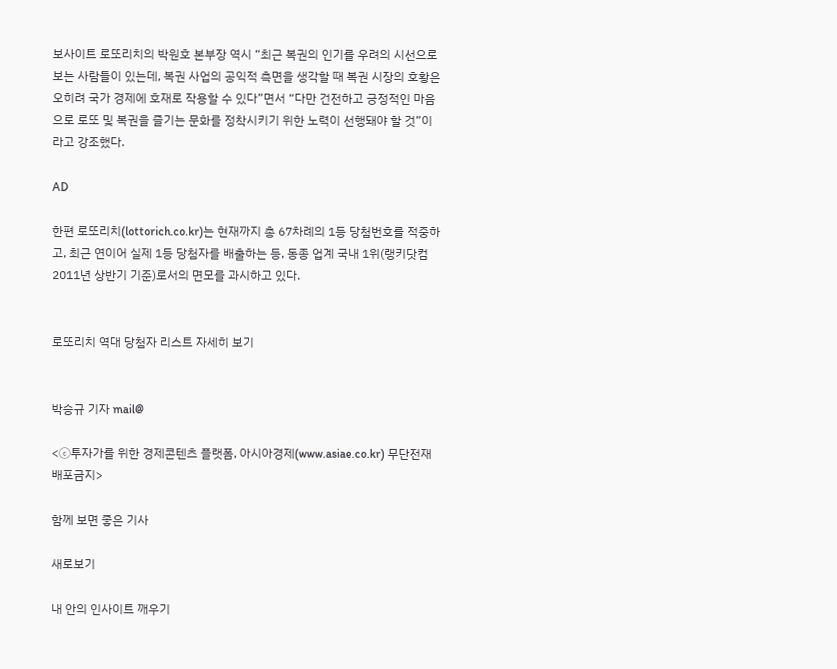보사이트 로또리치의 박원호 본부장 역시 “최근 복권의 인기를 우려의 시선으로 보는 사람들이 있는데, 복권 사업의 공익적 측면을 생각할 때 복권 시장의 호황은 오히려 국가 경제에 호재로 작용할 수 있다”면서 “다만 건전하고 긍정적인 마음으로 로또 및 복권을 즐기는 문화를 정착시키기 위한 노력이 선행돼야 할 것”이라고 강조했다.

AD

한편 로또리치(lottorich.co.kr)는 현재까지 총 67차례의 1등 당첨번호를 적중하고, 최근 연이어 실제 1등 당첨자를 배출하는 등, 동종 업계 국내 1위(랭키닷컴 2011년 상반기 기준)로서의 면모를 과시하고 있다.


로또리치 역대 당첨자 리스트 자세히 보기


박승규 기자 mail@

<ⓒ투자가를 위한 경제콘텐츠 플랫폼, 아시아경제(www.asiae.co.kr) 무단전재 배포금지>

함께 보면 좋은 기사

새로보기

내 안의 인사이트 깨우기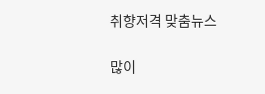취향저격 맞춤뉴스

많이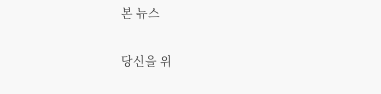본 뉴스

당신을 위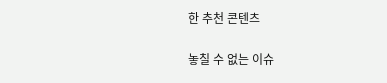한 추천 콘텐츠

놓칠 수 없는 이슈